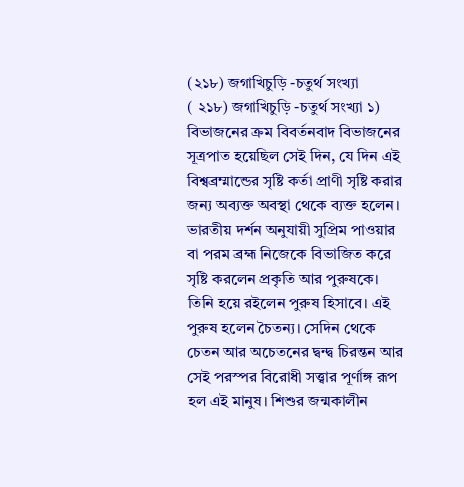(২১৮) জগাখিচুড়ি -চতুর্থ সংখ্যা
( ২১৮) জগাখিচুড়ি -চতুর্থ সংখ্যা ১) বিভাজনের ক্রম বিবর্তনবাদ বিভাজনের সূত্রপাত হয়েছিল সেই দিন, যে দিন এই বিশ্বব্রম্মান্ডের সৃষ্টি কর্তা প্রাণী সৃষ্টি করার জন্য অব্যক্ত অবস্থা থেকে ব্যক্ত হলেন। ভারতীয় দর্শন অনুযায়ী সুপ্রিম পাওয়ার বা পরম ব্রহ্ম নিজেকে বিভাজিত করে সৃষ্টি করলেন প্রকৃতি আর পুরুষকে। তিনি হয়ে রইলেন পুরুষ হিসাবে। এই পুরুষ হলেন চৈতন্য। সেদিন থেকে চেতন আর অচেতনের দ্বন্দ্ব চিরন্তন আর সেই পরস্পর বিরোধী সত্ত্বার পূর্ণাঙ্গ রূপ হল এই মানুষ। শিশুর জন্মকালীন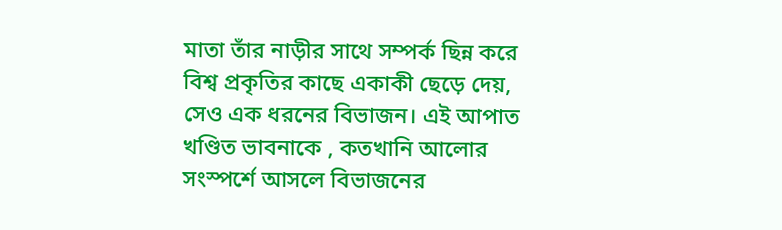মাতা তাঁর নাড়ীর সাথে সম্পর্ক ছিন্ন করে বিশ্ব প্রকৃতির কাছে একাকী ছেড়ে দেয়, সেও এক ধরনের বিভাজন। এই আপাত খণ্ডিত ভাবনাকে , কতখানি আলোর সংস্পর্শে আসলে বিভাজনের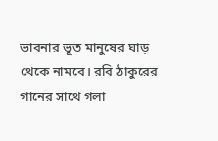ভাবনার ভূত মানুষের ঘাড় থেকে নামবে। রবি ঠাকুরের গানের সাথে গলা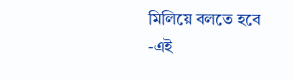মিলিয়ে বলতে হবে -এই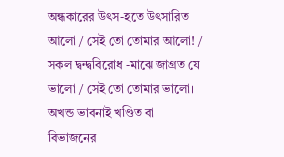অন্ধকারের উৎস-হতে উৎসারিত আলো / সেই তো তোমার আলো! / সকল দ্বন্দ্ববিরোধ -মাঝে জাগ্রত যে ভালো / সেই তো তোমার ভালো। অখন্ড ভাবনাই খণ্ডিত বা বিভাজনের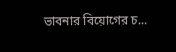ভাবনার বিয়োগের চ...